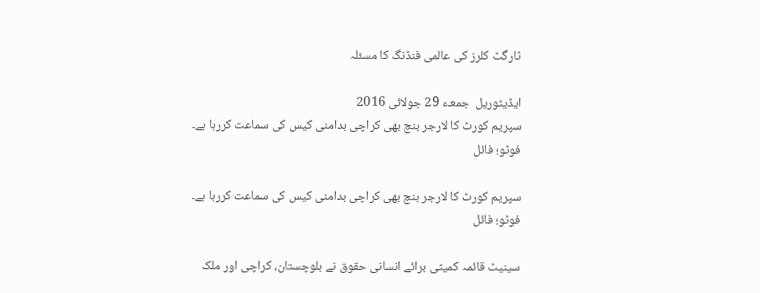ٹارگٹ کلرز کی عالمی فنڈنگ کا مسئلہ

ایڈیٹوریل  جمعـء 29 جولائی 2016
سپریم کورٹ کا لارجر بنچ بھی کراچی بدامنی کیس کی سماعت کررہا ہے۔ فوٹو؛ فائل

سپریم کورٹ کا لارجر بنچ بھی کراچی بدامنی کیس کی سماعت کررہا ہے۔ فوٹو؛ فائل

سینیٹ قائمہ کمیٹی برائے انسانی حقوق نے بلوچستان، کراچی اور ملک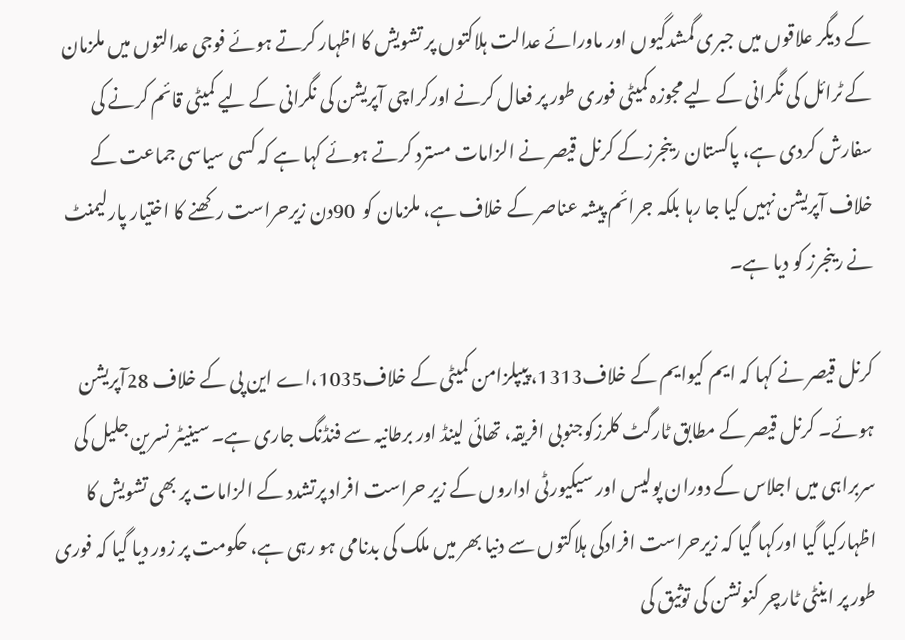کے دیگر علاقوں میں جبری گمشدگیوں اور ماورائے عدالت ہلاکتوں پر تشویش کا اظہار کرتے ہوئے فوجی عدالتوں میں ملزمان کے ٹرائل کی نگرانی کے لیے مجوزہ کمیٹی فوری طور پر فعال کرنے اورکراچی آپریشن کی نگرانی کے لیے کمیٹی قائم کرنے کی سفارش کردی ہے، پاکستان رینجرزکے کرنل قیصر نے الزامات مسترد کرتے ہوئے کہا ہے کہ کسی سیاسی جماعت کے خلاف آپریشن نہیں کیا جا رہا بلکہ جرائم پیشہ عناصر کے خلاف ہے، ملزمان کو  90دن زیرحراست رکھنے کا اختیار پارلیمنٹ نے رینجرز کو دیا ہے۔

کرنل قیصر نے کہا کہ ایم کیوایم کے خلاف1313، پیپلزامن کمیٹی کے خلاف1035،اے این پی کے خلاف 28آپریشن ہوئے۔ کرنل قیصر کے مطابق ٹارگٹ کلرزکوجنوبی افریقہ، تھائی لینڈ اور برطانیہ سے فنڈنگ جاری ہے۔ سینیٹر نسرین جلیل کی سربراہی میں اجلاس کے دوران پولیس اور سیکیورٹی اداروں کے زیر حراست افراد پرتشدد کے الزامات پر بھی تشویش کا اظہارکیا گیا اورکہا گیا کہ زیرحراست افرادکی ہلاکتوں سے دنیا بھر میں ملک کی بدنامی ہو رہی ہے، حکومت پر زور دیا گیا کہ فوری طور پر اینٹی ٹارچر کنونشن کی توثیق کی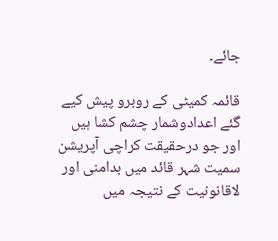جائے۔

قائمہ کمیٹی کے روبرو پیش کیے گئے اعدادوشمار چشم کشا ہیں اور جو درحقیقت کراچی آپریشن سمیت شہر قائد میں بدامنی اور لاقانونیت کے نتیجہ میں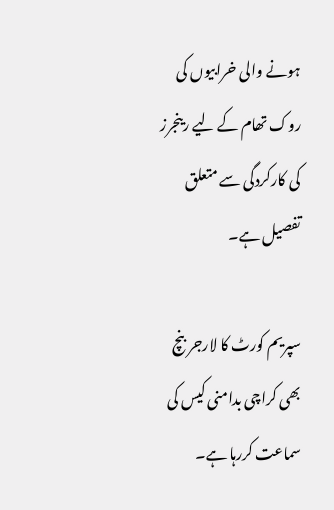ہونے والی خرابیوں کی روک تھام کے لیے رینجرز کی کارکردگی سے متعلق تفصیل ہے۔

سپریم کورٹ کا لارجر بنچ بھی کراچی بدامنی کیس کی سماعت کررہا ہے۔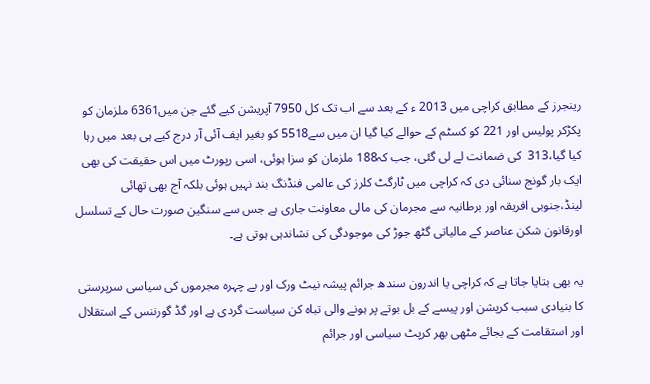رینجرز کے مطابق کراچی میں 2013 ء کے بعد سے اب تک کل 7950 آپریشن کیے گئے جن میں6361 ملزمان کو پکڑکر پولیس اور 221 کو کسٹم کے حوالے کیا گیا ان میں سے5518 کو بغیر ایف آئی آر درج کیے ہی بعد میں رہا کیا گیا،313  کی ضمانت لے لی گئی، جب کہ188 ملزمان کو سزا ہوئی، اسی رپورٹ میں اس حقیقت کی بھی ایک بار گونج سنائی دی کہ کراچی میں ٹارگٹ کلرز کی عالمی فنڈنگ بند نہیں ہوئی بلکہ آج بھی تھائی لینڈ،جنوبی افریقہ اور برطانیہ سے مجرمان کی مالی معاونت جاری ہے جس سے سنگین صورت حال کے تسلسل اورقانون شکن عناصر کے مالیاتی گٹھ جوڑ کی موجودگی کی نشاندہی ہوتی ہے۔

یہ بھی بتایا جاتا ہے کہ کراچی یا اندرون سندھ جرائم پیشہ نیٹ ورک اور بے چہرہ مجرموں کی سیاسی سرپرستی کا بنیادی سبب کرپشن اور پیسے کے بل بوتے پر ہونے والی تباہ کن سیاست گردی ہے اور گڈ گورننس کے استقلال اور استقامت کے بجائے مٹھی بھر کرپٹ سیاسی اور جرائم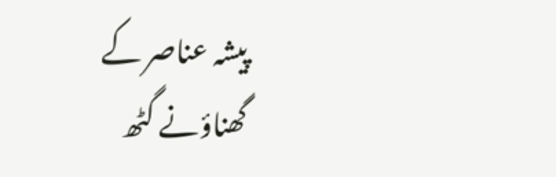پیشہ عناصر کے گھناؤنے گٹھ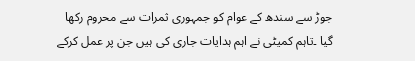جوڑ سے سندھ کے عوام کو جمہوری ثمرات سے محروم رکھا گیا ۔تاہم کمیٹی نے اہم ہدایات جاری کی ہیں جن پر عمل کرکے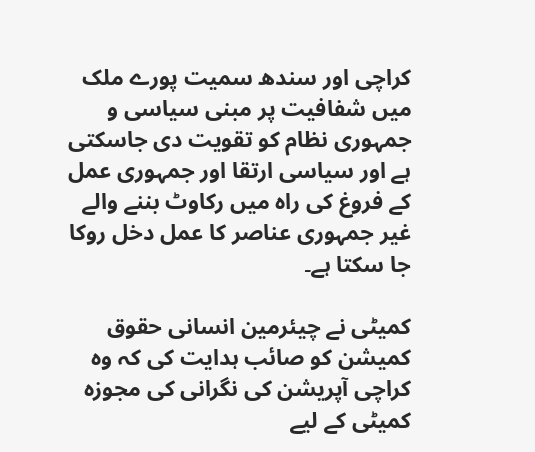کراچی اور سندھ سمیت پورے ملک میں شفافیت پر مبنی سیاسی و جمہوری نظام کو تقویت دی جاسکتی ہے اور سیاسی ارتقا اور جمہوری عمل کے فروغ کی راہ میں رکاوٹ بننے والے غیر جمہوری عناصر کا عمل دخل روکا جا سکتا ہے۔

کمیٹی نے چیئرمین انسانی حقوق کمیشن کو صائب ہدایت کی کہ وہ کراچی آپریشن کی نگرانی کی مجوزہ کمیٹی کے لیے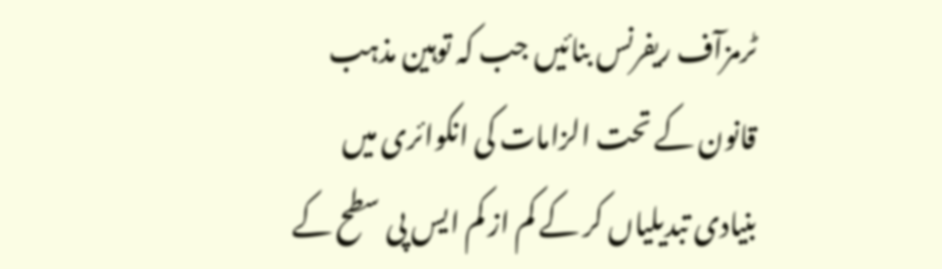ٹرمزآف ریفرنس بنائیں جب کہ توہین مذہب قانون کے تحت الزامات کی انکوائری میں بنیادی تبدیلیاں کر کے کم از کم ایس پی سطح کے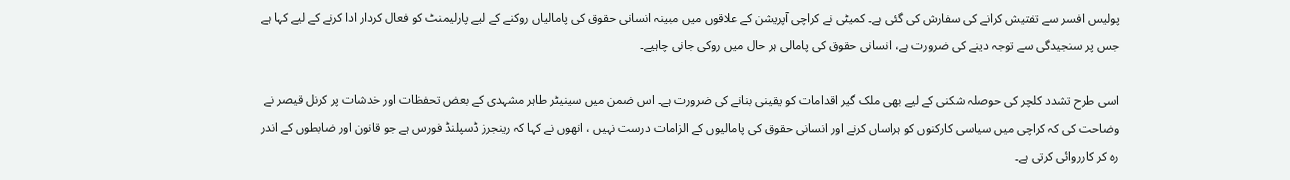پولیس افسر سے تفتیش کرانے کی سفارش کی گئی ہے۔ کمیٹی نے کراچی آپریشن کے علاقوں میں مبینہ انسانی حقوق کی پامالیاں روکنے کے لیے پارلیمنٹ کو فعال کردار ادا کرنے کے لیے کہا ہے جس پر سنجیدگی سے توجہ دینے کی ضرورت ہے، انسانی حقوق کی پامالی ہر حال میں روکی جانی چاہیے۔

اسی طرح تشدد کلچر کی حوصلہ شکنی کے لیے بھی ملک گیر اقدامات کو یقینی بنانے کی ضرورت ہے۔ اس ضمن میں سینیٹر طاہر مشہدی کے بعض تحفظات اور خدشات پر کرنل قیصر نے وضاحت کی کہ کراچی میں سیاسی کارکنوں کو ہراساں کرنے اور انسانی حقوق کی پامالیوں کے الزامات درست نہیں ، انھوں نے کہا کہ رینجرز ڈسپلنڈ فورس ہے جو قانون اور ضابطوں کے اندر رہ کر کارروائی کرتی ہے۔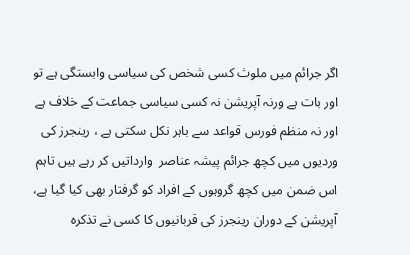اگر جرائم میں ملوث کسی شخص کی سیاسی وابستگی ہے تو اور بات ہے ورنہ آپریشن نہ کسی سیاسی جماعت کے خلاف ہے اور نہ منظم فورس قواعد سے باہر نکل سکتی ہے ، رینجرز کی وردیوں میں کچھ جرائم پیشہ عناصر  وارداتیں کر رہے ہیں تاہم اس ضمن میں کچھ گروہوں کے افراد کو گرفتار بھی کیا گیا ہے، آپریشن کے دوران رینجرز کی قربانیوں کا کسی نے تذکرہ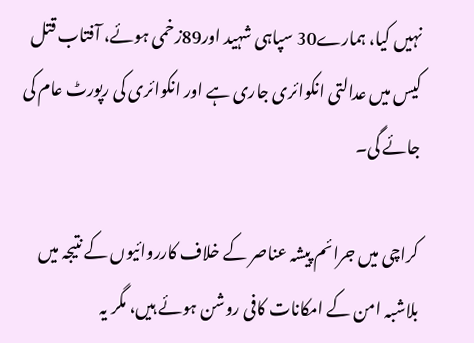نہیں کیا، ہمارے30 سپاہی شہید اور89زخمی ہوئے، آفتاب قتل کیس میں عدالتی انکوائری جاری ہے اور انکوائری کی رپورٹ عام کی جائے گی۔

کراچی میں جرائم پیشہ عناصر کے خلاف کارروائیوں کے نتیجہ میں بلاشبہ امن کے امکانات کافی روشن ہوئے ہیں، مگر یہ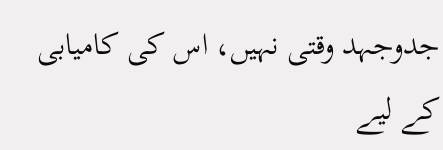جدوجہد وقتی نہیں، اس کی کامیابی کے لیے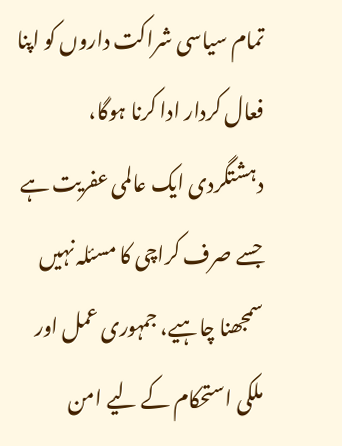تمام سیاسی شراکت داروں کو اپنا فعال کردار ادا کرنا ہوگا، دہشتگردی ایک عالمی عفریت ہے جسے صرف کراچی کا مسئلہ نہیں سمجھنا چاہیے، جمہوری عمل اور ملکی استحکام کے لیے امن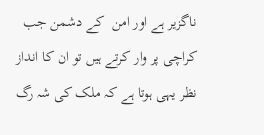ناگزیر ہے اور امن  کے دشمن جب کراچی پر وار کرتے ہیں تو ان کا انداز نظر یہی ہوتا ہے کہ ملک کی شہ رگ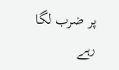پر ضرب لگا رہے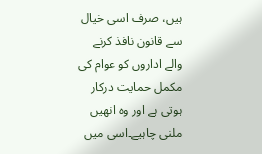ہیں، صرف اسی خیال سے قانون نافذ کرنے والے اداروں کو عوام کی مکمل حمایت درکار ہوتی ہے اور وہ انھیں ملنی چاہیے۔اسی میں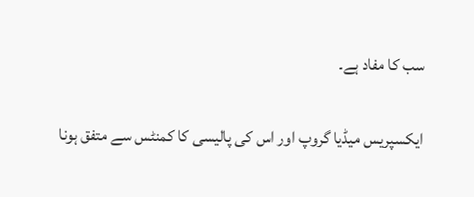سب کا مفاد ہے۔

ایکسپریس میڈیا گروپ اور اس کی پالیسی کا کمنٹس سے متفق ہونا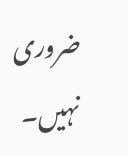ضروری نہیں۔